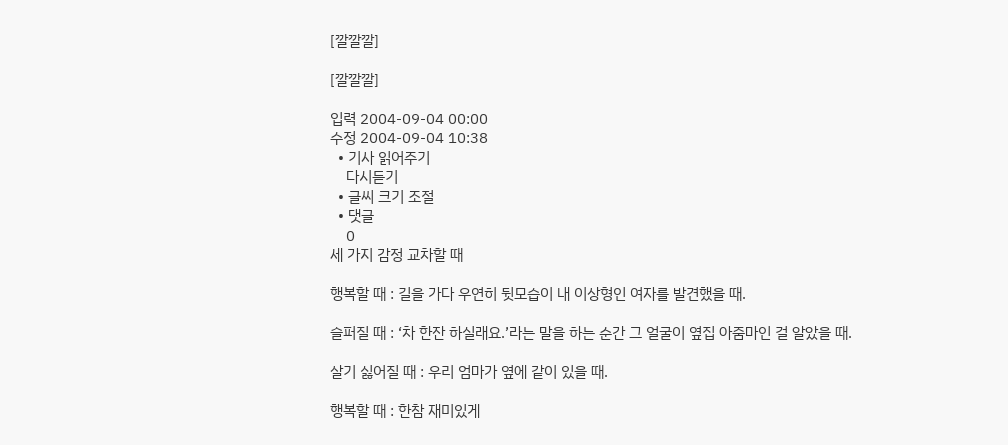[깔깔깔]

[깔깔깔]

입력 2004-09-04 00:00
수정 2004-09-04 10:38
  • 기사 읽어주기
    다시듣기
  • 글씨 크기 조절
  • 댓글
    0
세 가지 감정 교차할 때

행복할 때 : 길을 가다 우연히 뒷모습이 내 이상형인 여자를 발견했을 때.

슬퍼질 때 : ‘차 한잔 하실래요.’라는 말을 하는 순간 그 얼굴이 옆집 아줌마인 걸 알았을 때.

살기 싫어질 때 : 우리 엄마가 옆에 같이 있을 때.

행복할 때 : 한참 재미있게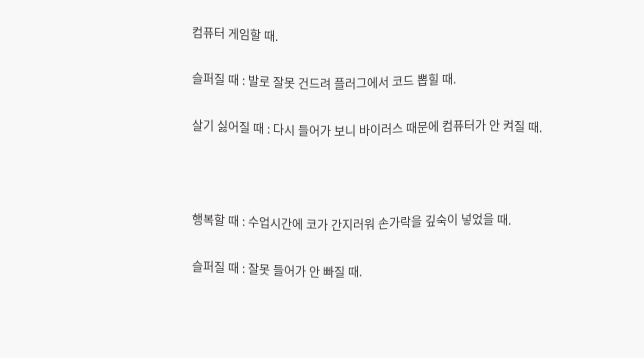컴퓨터 게임할 때.

슬퍼질 때 : 발로 잘못 건드려 플러그에서 코드 뽑힐 때.

살기 싫어질 때 : 다시 들어가 보니 바이러스 때문에 컴퓨터가 안 켜질 때.



행복할 때 : 수업시간에 코가 간지러워 손가락을 깊숙이 넣었을 때.

슬퍼질 때 : 잘못 들어가 안 빠질 때.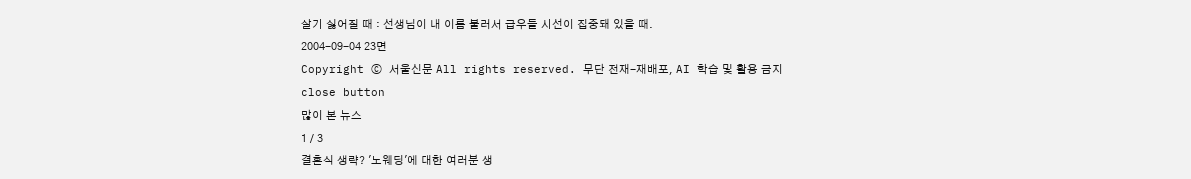살기 싫어질 때 : 선생님이 내 이름 불러서 급우들 시선이 집중돼 있을 때.
2004-09-04 23면
Copyright ⓒ 서울신문 All rights reserved. 무단 전재-재배포, AI 학습 및 활용 금지
close button
많이 본 뉴스
1 / 3
결혼식 생략? '노웨딩'에 대한 여러분 생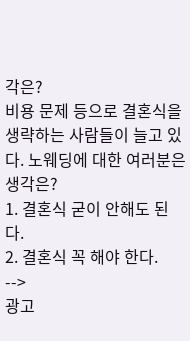각은?
비용 문제 등으로 결혼식을 생략하는 사람들이 늘고 있다. 노웨딩에 대한 여러분은 생각은?
1. 결혼식 굳이 안해도 된다.
2. 결혼식 꼭 해야 한다.
-->
광고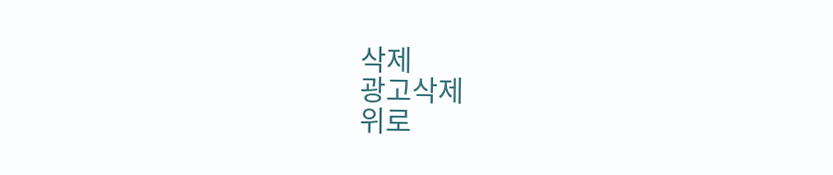삭제
광고삭제
위로